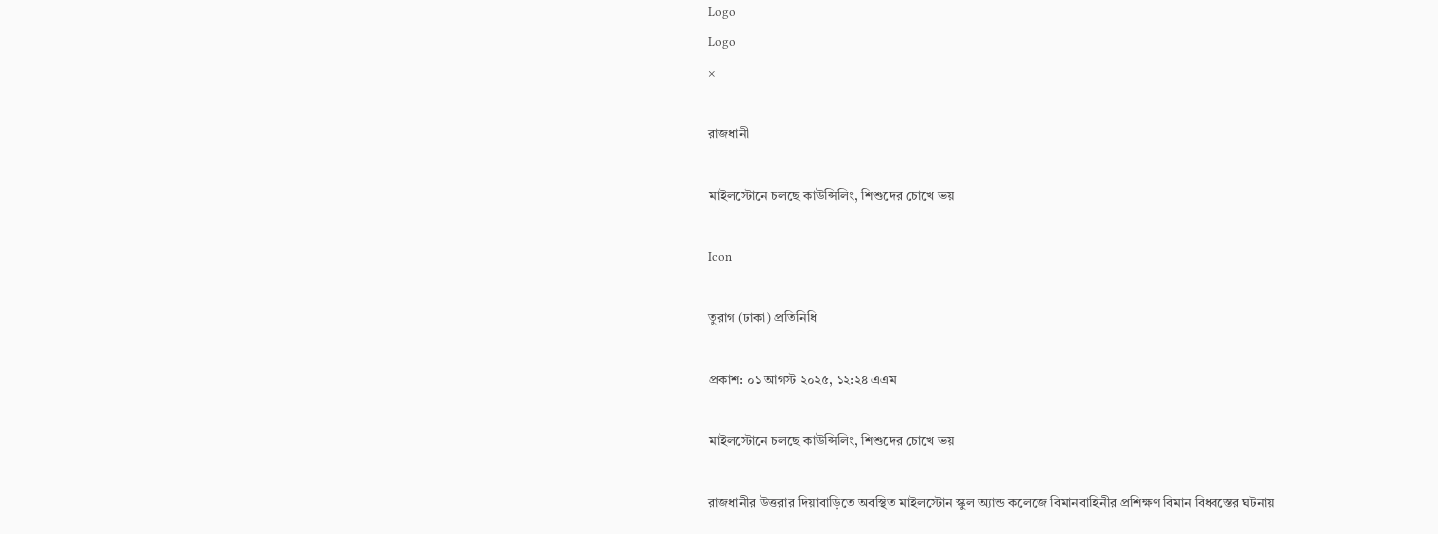Logo
Logo
×

রাজধানী

মাইলস্টোনে চলছে কাউন্সিলিং, শিশুদের চোখে ভয়

Icon

তুরাগ (ঢাকা) প্রতিনিধি

প্রকাশ: ০১ আগস্ট ২০২৫, ১২:২৪ এএম

মাইলস্টোনে চলছে কাউন্সিলিং, শিশুদের চোখে ভয়

রাজধানীর উত্তরার দিয়াবাড়িতে অবস্থিত মাইলস্টোন স্কুল অ্যান্ড কলেজে বিমানবাহিনীর প্রশিক্ষণ বিমান বিধ্বস্তের ঘটনায়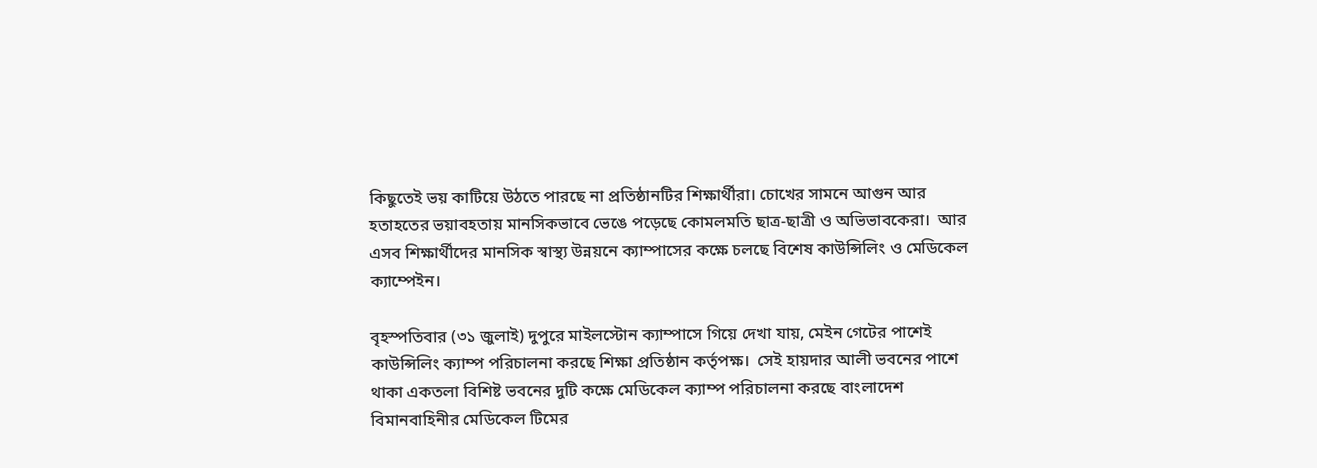কিছুতেই ভয় কাটিয়ে উঠতে পারছে না প্রতিষ্ঠানটির শিক্ষার্থীরা। চোখের সামনে আগুন আর হতাহতের ভয়াবহতায় মানসিকভাবে ভেঙে পড়েছে কোমলমতি ছাত্র-ছাত্রী ও অভিভাবকেরা।  আর এসব শিক্ষার্থীদের মানসিক স্বাস্থ্য উন্নয়নে ক্যাম্পাসের কক্ষে চলছে বিশেষ কাউন্সিলিং ও মেডিকেল ক্যাম্পেইন।

বৃহস্পতিবার (৩১ জুলাই) দুপুরে মাইলস্টোন ক্যাম্পাসে গিয়ে দেখা যায়, মেইন গেটের পাশেই কাউন্সিলিং ক্যাম্প পরিচালনা করছে শিক্ষা প্রতিষ্ঠান কর্তৃপক্ষ।  সেই হায়দার আলী ভবনের পাশে থাকা একতলা বিশিষ্ট ভবনের দুটি কক্ষে মেডিকেল ক্যাম্প পরিচালনা করছে বাংলাদেশ বিমানবাহিনীর মেডিকেল টিমের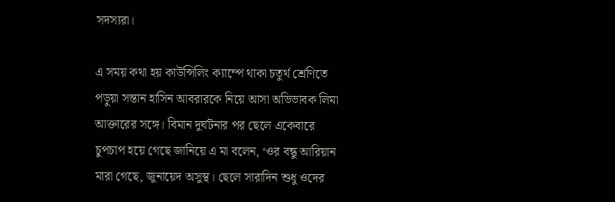সদস্যরা।

এ সময় কথা হয় কাউন্সিলিং ক্যাম্পে থাকা চতুর্থ শ্রেণিতে পড়ুয়া সন্তান হাসিন আবরারকে নিয়ে আসা অভিভাবক লিমা আক্তারের সঙ্গে। বিমান দুর্ঘটনার পর ছেলে একেবারে চুপচাপ হয়ে গেছে জানিয়ে এ মা বলেন, ‘ওর বন্ধু আরিয়ান মারা গেছে, জুনায়েদ অসুস্থ। ছেলে সারাদিন শুধু ওদের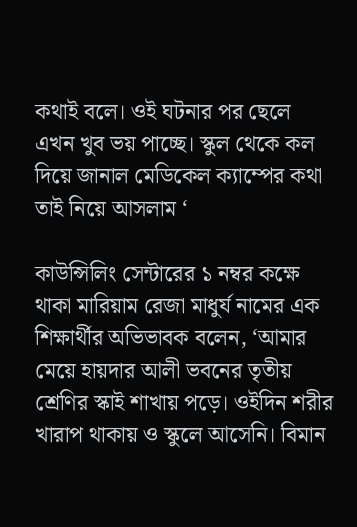কথাই বলে। ওই ঘটনার পর ছেলে এখন খুব ভয় পাচ্ছে। স্কুল থেকে কল দিয়ে জানাল মেডিকেল ক্যাম্পের কথা তাই নিয়ে আসলাম ‘

কাউন্সিলিং সেন্টারের ১ নম্বর কক্ষে থাকা মারিয়াম রেজা মাধুর্য নামের এক শিক্ষার্থীর অভিভাবক বলেন, ‘আমার মেয়ে হায়দার আলী ভবনের তৃতীয় শ্রেণির স্কাই শাখায় পড়ে। ওইদিন শরীর খারাপ থাকায় ও স্কুলে আসেনি। বিমান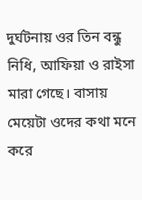দুর্ঘটনায় ওর তিন বন্ধু নিধি, আফিয়া ও রাইসা মারা গেছে। বাসায় মেয়েটা ওদের কথা মনে করে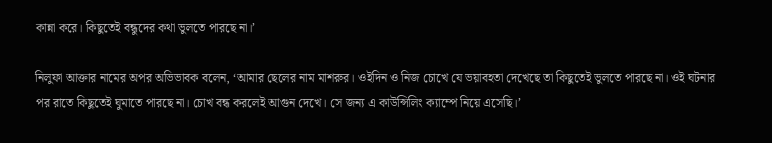কান্না করে। কিছুতেই বন্ধুদের কথা ভুলতে পারছে না।’

নিলুফা আক্তার নামের অপর অভিভাবক বলেন, ‘আমার ছেলের নাম মাশরুর। ওইদিন ও নিজ চোখে যে ভয়াবহতা দেখেছে তা কিছুতেই ভুলতে পারছে না। ওই ঘটনার পর রাতে কিছুতেই ঘুমাতে পারছে না। চোখ বন্ধ করলেই আগুন দেখে। সে জন্য এ কাউন্সিলিং ক্যাম্পে নিয়ে এসেছি।’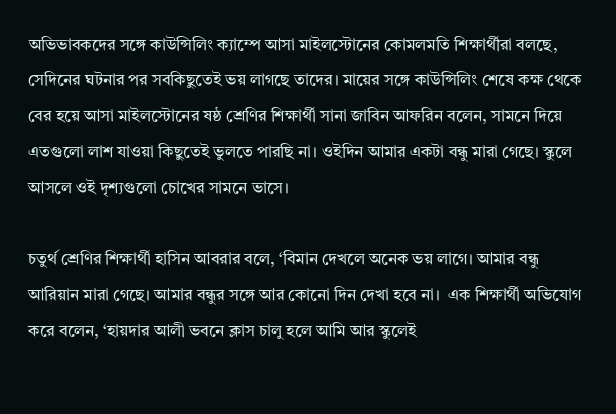অভিভাবকদের সঙ্গে কাউন্সিলিং ক্যাম্পে আসা মাইলস্টোনের কোমলমতি শিক্ষার্থীরা বলছে, সেদিনের ঘটনার পর সবকিছুতেই ভয় লাগছে তাদের। মায়ের সঙ্গে কাউন্সিলিং শেষে কক্ষ থেকে বের হয়ে আসা মাইলস্টোনের ষষ্ঠ শ্রেণির শিক্ষার্থী সানা জাবিন আফরিন বলেন, সামনে দিয়ে এতগুলো লাশ যাওয়া কিছুতেই ভুলতে পারছি না। ওইদিন আমার একটা বন্ধু মারা গেছে। স্কুলে আসলে ওই দৃশ্যগুলো চোখের সামনে ভাসে।

চতুর্থ শ্রেণির শিক্ষার্থী হাসিন আবরার বলে, ‘বিমান দেখলে অনেক ভয় লাগে। আমার বন্ধু আরিয়ান মারা গেছে। আমার বন্ধুর সঙ্গে আর কোনো দিন দেখা হবে না।  এক শিক্ষার্থী অভিযোগ করে বলেন, ‘হায়দার আলী ভবনে ক্লাস চালু হলে আমি আর স্কুলেই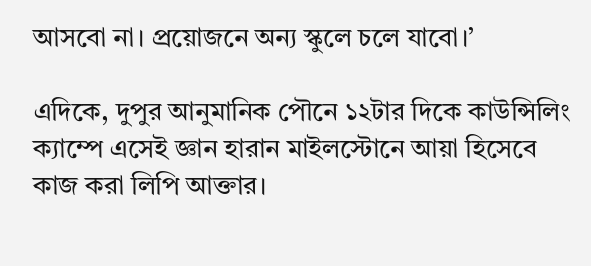আসবো না। প্রয়োজনে অন্য স্কুলে চলে যাবো।’

এদিকে, দুপুর আনুমানিক পৌনে ১২টার দিকে কাউন্সিলিং ক্যাম্পে এসেই জ্ঞান হারান মাইলস্টোনে আয়া হিসেবে কাজ করা লিপি আক্তার।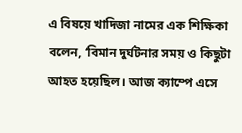এ বিষয়ে খাদিজা নামের এক শিক্ষিকা বলেন, ‘বিমান দুর্ঘটনার সময় ও কিছুটা আহত হয়েছিল। আজ ক্যাম্পে এসে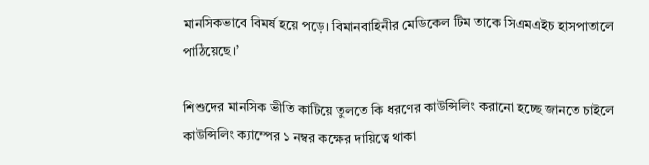মানসিকভাবে বিমর্ষ হয়ে পড়ে। বিমানবাহিনীর মেডিকেল টিম তাকে সিএমএইচ হাসপাতালে পাঠিয়েছে।’

শিশুদের মানসিক ভীতি কাটিয়ে তুলতে কি ধরণের কাউন্সিলিং করানো হচ্ছে জানতে চাইলে কাউন্সিলিং ক্যাম্পের ১ নম্বর কক্ষের দায়িত্বে থাকা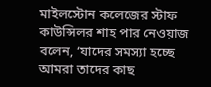মাইলস্টোন কলেজের স্টাফ কাউন্সিলর শাহ পার নেওয়াজ বলেন, ‘যাদের সমস্যা হচ্ছে আমরা তাদের কাছ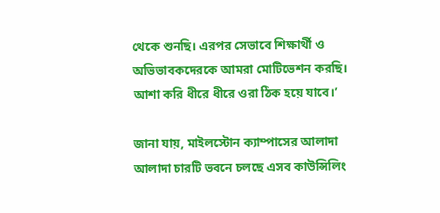থেকে শুনছি। এরপর সেভাবে শিক্ষার্থী ও অভিভাবকদেরকে আমরা মোটিভেশন করছি। আশা করি ধীরে ধীরে ওরা ঠিক হয়ে যাবে।’

জানা যায়, মাইলস্টোন ক্যাম্পাসের আলাদা আলাদা চারটি ভবনে চলছে এসব কাউন্সিলিং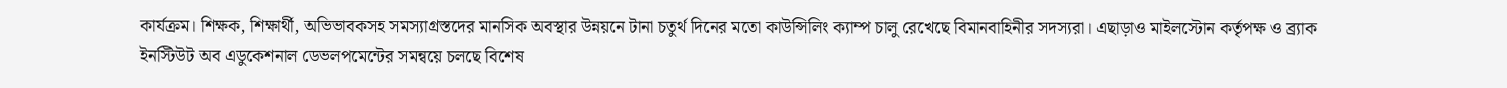কার্যক্রম। শিক্ষক, শিক্ষার্থী, অভিভাবকসহ সমস্যাগ্রস্তদের মানসিক অবস্থার উন্নয়নে টানা চতুর্থ দিনের মতো কাউন্সিলিং ক্যাম্প চালু রেখেছে বিমানবাহিনীর সদস্যরা। এছাড়াও মাইলস্টোন কর্তৃপক্ষ ও ব্র্যাক ইনস্টিউট অব এডুকেশনাল ডেভলপমেন্টের সমন্বয়ে চলছে বিশেষ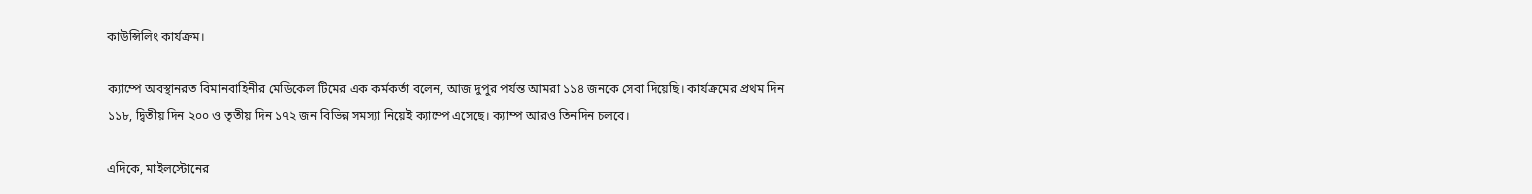কাউন্সিলিং কার্যক্রম।

ক্যাম্পে অবস্থানরত বিমানবাহিনীর মেডিকেল টিমের এক কর্মকর্তা বলেন, আজ দুপুর পর্যন্ত আমরা ১১৪ জনকে সেবা দিয়েছি। কার্যক্রমের প্রথম দিন ১১৮, দ্বিতীয় দিন ২০০ ও তৃতীয় দিন ১৭২ জন বিভিন্ন সমস্যা নিয়েই ক্যাম্পে এসেছে। ক্যাম্প আরও তিনদিন চলবে।

এদিকে, মাইলস্টোনের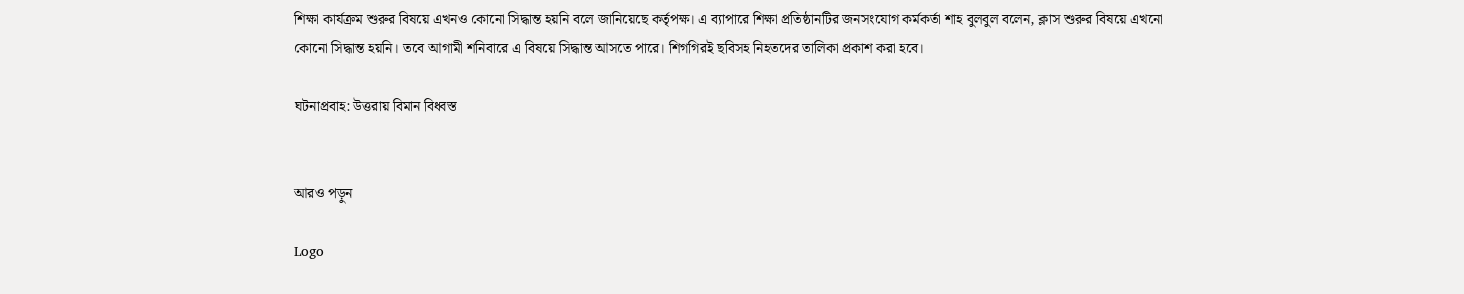শিক্ষা কার্যক্রম শুরুর বিষয়ে এখনও কোনো সিদ্ধান্ত হয়নি বলে জানিয়েছে কর্তৃপক্ষ। এ ব্যাপারে শিক্ষা প্রতিষ্ঠানটির জনসংযোগ কর্মকর্তা শাহ বুলবুল বলেন, ক্লাস শুরুর বিষয়ে এখনো কোনো সিদ্ধান্ত হয়নি। তবে আগামী শনিবারে এ বিষয়ে সিদ্ধান্ত আসতে পারে। শিগগিরই ছবিসহ নিহতদের তালিকা প্রকাশ করা হবে।

ঘটনাপ্রবাহ: উত্তরায় বিমান বিধ্বস্ত


আরও পড়ুন

Logo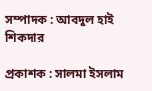সম্পাদক : আবদুল হাই শিকদার

প্রকাশক : সালমা ইসলাম